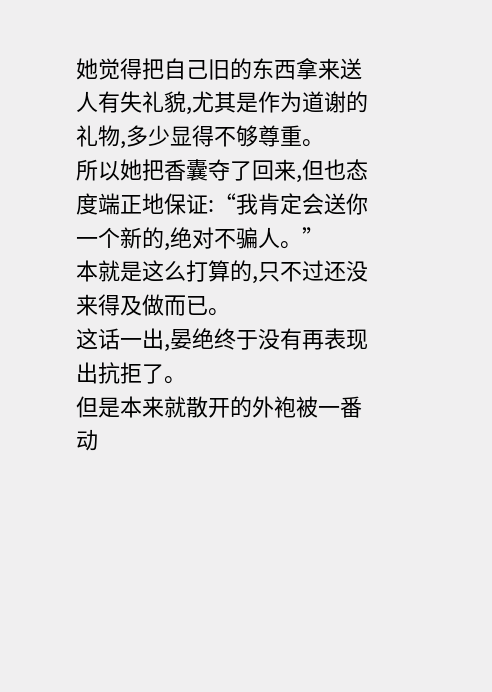她觉得把自己旧的东西拿来送人有失礼貌,尤其是作为道谢的礼物,多少显得不够尊重。
所以她把香囊夺了回来,但也态度端正地保证:“我肯定会送你一个新的,绝对不骗人。”
本就是这么打算的,只不过还没来得及做而已。
这话一出,晏绝终于没有再表现出抗拒了。
但是本来就散开的外袍被一番动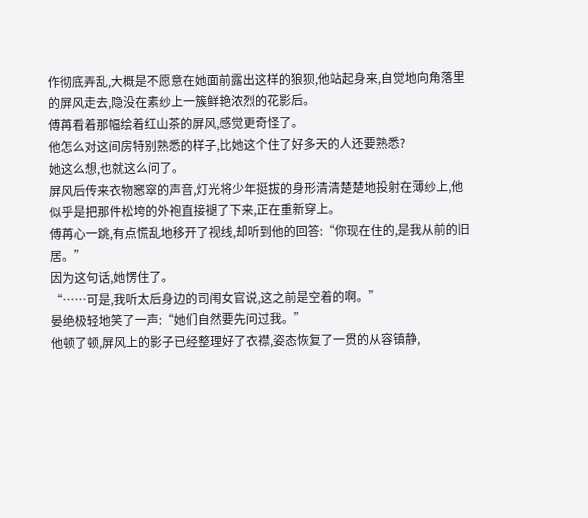作彻底弄乱,大概是不愿意在她面前露出这样的狼狈,他站起身来,自觉地向角落里的屏风走去,隐没在素纱上一簇鲜艳浓烈的花影后。
傅苒看着那幅绘着红山茶的屏风,感觉更奇怪了。
他怎么对这间房特别熟悉的样子,比她这个住了好多天的人还要熟悉?
她这么想,也就这么问了。
屏风后传来衣物窸窣的声音,灯光将少年挺拔的身形清清楚楚地投射在薄纱上,他似乎是把那件松垮的外袍直接褪了下来,正在重新穿上。
傅苒心一跳,有点慌乱地移开了视线,却听到他的回答:“你现在住的,是我从前的旧居。”
因为这句话,她愣住了。
“……可是,我听太后身边的司闱女官说,这之前是空着的啊。”
晏绝极轻地笑了一声:“她们自然要先问过我。”
他顿了顿,屏风上的影子已经整理好了衣襟,姿态恢复了一贯的从容镇静,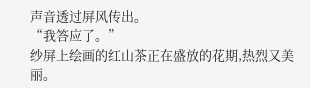声音透过屏风传出。
“我答应了。”
纱屏上绘画的红山茶正在盛放的花期,热烈又美丽。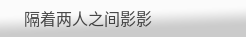隔着两人之间影影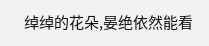绰绰的花朵,晏绝依然能看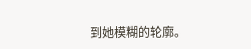到她模糊的轮廓。